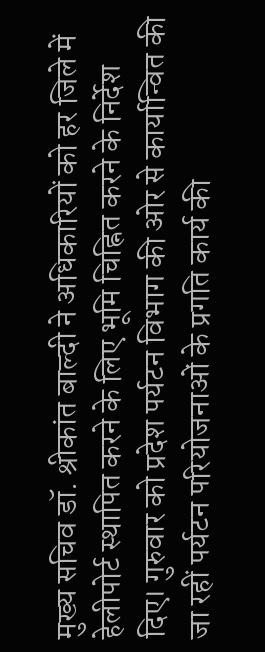मुख्य सचिव डॉ. श्रीकांत बाल्दी ने अधिकारियों को हर जिले में हेलीपोर्ट स्थापित करने के लिए भूमि चिह्नित करने के निर्देश दिए। गुरुवार को प्रदेश पर्यटन विभाग की ओर से कार्यान्वित की जा रहीं पर्यटन परियोजनाओं के प्रगति कार्य की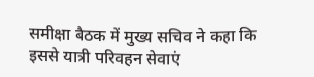समीक्षा बैठक में मुख्य सचिव ने कहा कि इससे यात्री परिवहन सेवाएं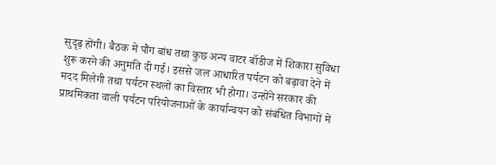सुदृढ़ होंगी। बैठक में पौंग बांध तथा कुछ अन्य वाटर बॉडीज में शिकारा सुविधा शुरू करने की अनुमति दी गई। इससे जल आधारित पर्यटन को बढ़ावा देने में मदद मिलेगी तथा पर्यटन स्थलों का विस्तार भी होगा। उन्होंने सरकार की प्राथमिकता वाली पर्यटन परियोजनाओं के कार्यान्वयन को संबंधित विभागों में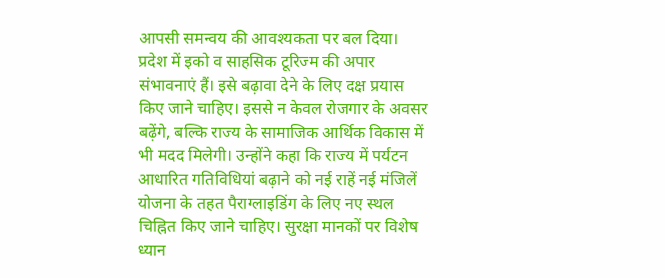आपसी समन्वय की आवश्यकता पर बल दिया।
प्रदेश में इको व साहसिक टूरिज्म की अपार संभावनाएं हैं। इसे बढ़ावा देने के लिए दक्ष प्रयास किए जाने चाहिए। इससे न केवल रोजगार के अवसर बढ़ेंगे, बल्कि राज्य के सामाजिक आर्थिक विकास में भी मदद मिलेगी। उन्होंने कहा कि राज्य में पर्यटन आधारित गतिविधियां बढ़ाने को नई राहें नई मंजिलें योजना के तहत पैराग्लाइडिंग के लिए नए स्थल चिह्नित किए जाने चाहिए। सुरक्षा मानकों पर विशेष ध्यान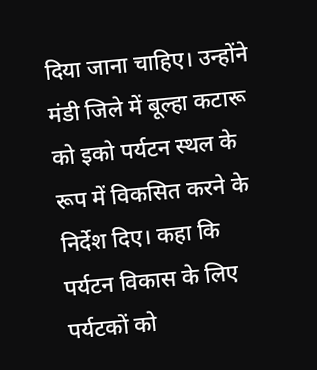दिया जाना चाहिए। उन्होंने मंडी जिले में बूल्हा कटारू को इको पर्यटन स्थल के रूप में विकसित करने के निर्देश दिए। कहा कि पर्यटन विकास के लिए पर्यटकों को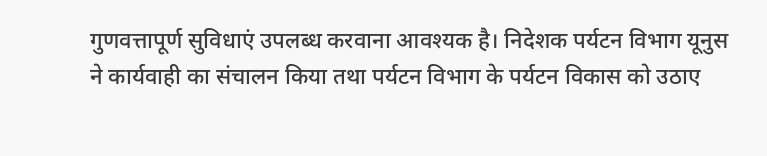गुणवत्तापूर्ण सुविधाएं उपलब्ध करवाना आवश्यक है। निदेशक पर्यटन विभाग यूनुस ने कार्यवाही का संचालन किया तथा पर्यटन विभाग के पर्यटन विकास को उठाए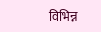विभिन्न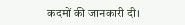कदमों की जानकारी दी।